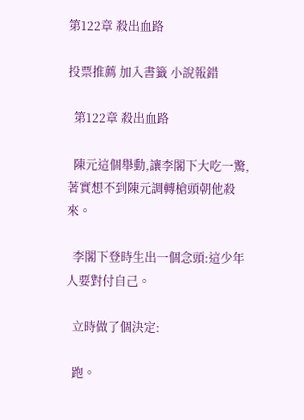第122章 殺出血路

投票推薦 加入書籤 小說報錯

  第122章 殺出血路

  陳元這個舉動,讓李閣下大吃一驚,著實想不到陳元調轉槍頭朝他殺來。

  李閣下登時生出一個念頭:這少年人要對付自己。

  立時做了個決定:

  跑。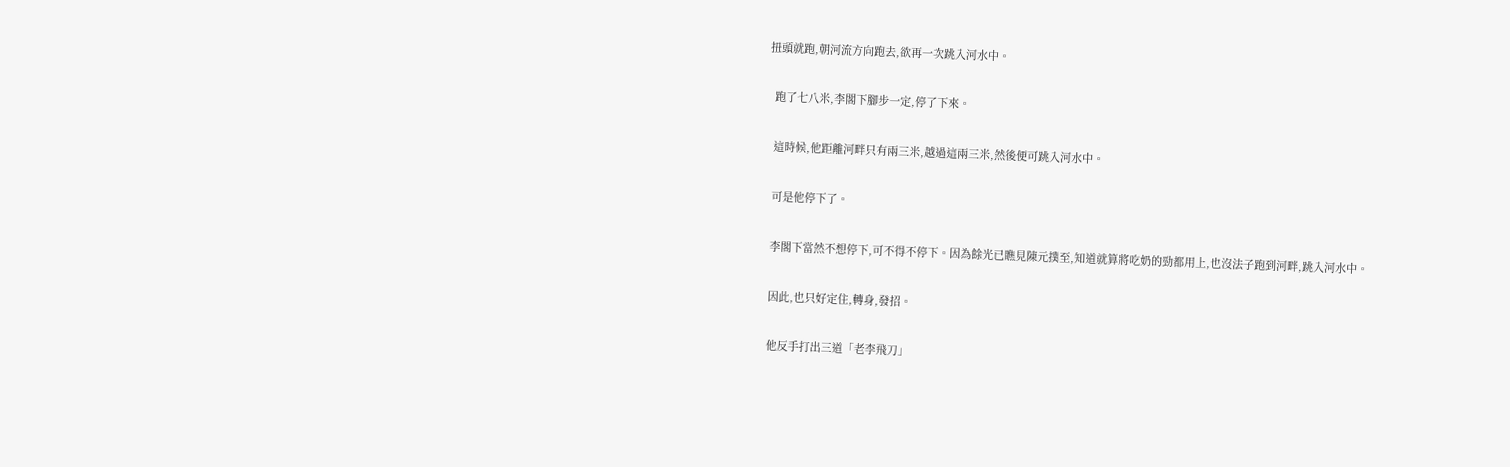扭頭就跑,朝河流方向跑去,欲再一次跳入河水中。

  跑了七八米,李閣下腳步一定,停了下來。

  這時候,他距離河畔只有兩三米,越過這兩三米,然後便可跳入河水中。

  可是他停下了。

  李閣下當然不想停下,可不得不停下。因為餘光已瞧見陳元撲至,知道就算將吃奶的勁都用上,也沒法子跑到河畔,跳入河水中。

  因此,也只好定住,轉身,發招。

  他反手打出三道「老李飛刀」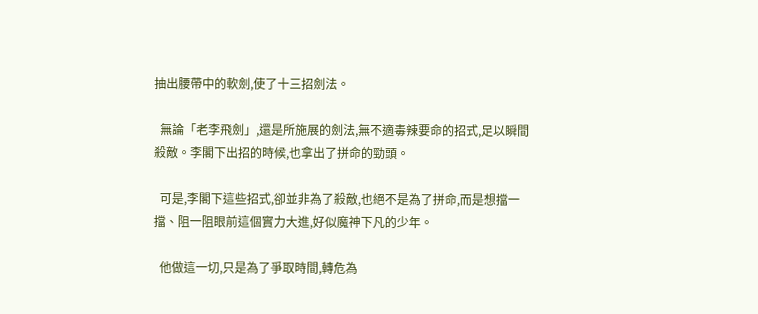抽出腰帶中的軟劍,使了十三招劍法。

  無論「老李飛劍」,還是所施展的劍法,無不適毒辣要命的招式,足以瞬間殺敵。李閣下出招的時候,也拿出了拼命的勁頭。

  可是,李閣下這些招式,卻並非為了殺敵,也絕不是為了拼命,而是想擋一擋、阻一阻眼前這個實力大進,好似魔神下凡的少年。

  他做這一切,只是為了爭取時間,轉危為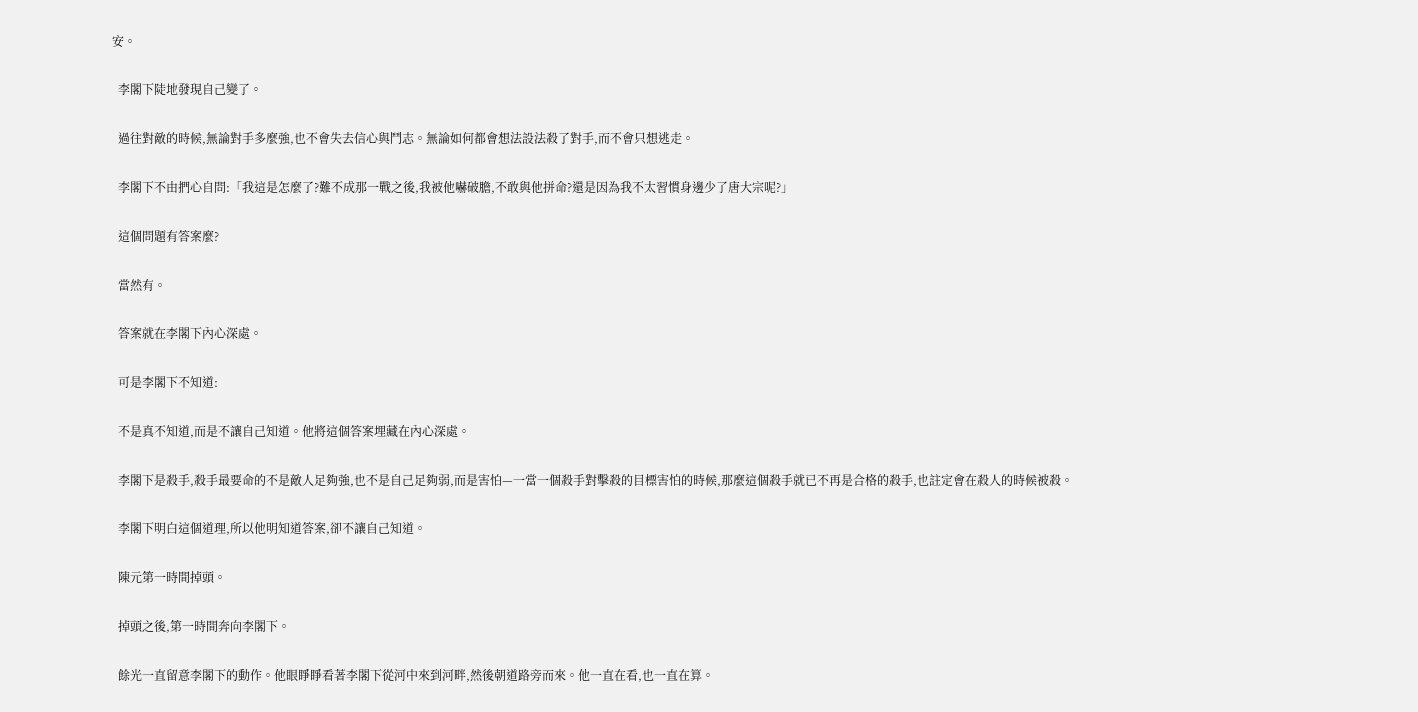安。

  李閣下陡地發現自己變了。

  過往對敵的時候,無論對手多麼強,也不會失去信心與鬥志。無論如何都會想法設法殺了對手,而不會只想逃走。

  李閣下不由捫心自問:「我這是怎麼了?難不成那一戰之後,我被他嚇破膽,不敢與他拼命?還是因為我不太習慣身邊少了唐大宗呢?」

  這個問題有答案麼?

  當然有。

  答案就在李閣下內心深處。

  可是李閣下不知道:

  不是真不知道,而是不讓自己知道。他將這個答案埋藏在內心深處。

  李閣下是殺手,殺手最要命的不是敵人足夠強,也不是自己足夠弱,而是害怕—一當一個殺手對擊殺的目標害怕的時候,那麼這個殺手就已不再是合格的殺手,也註定會在殺人的時候被殺。

  李閣下明白這個道理,所以他明知道答案,卻不讓自己知道。

  陳元第一時間掉頭。

  掉頭之後,第一時間奔向李閣下。

  餘光一直留意李閣下的動作。他眼睜睜看著李閣下從河中來到河畔,然後朝道路旁而來。他一直在看,也一直在算。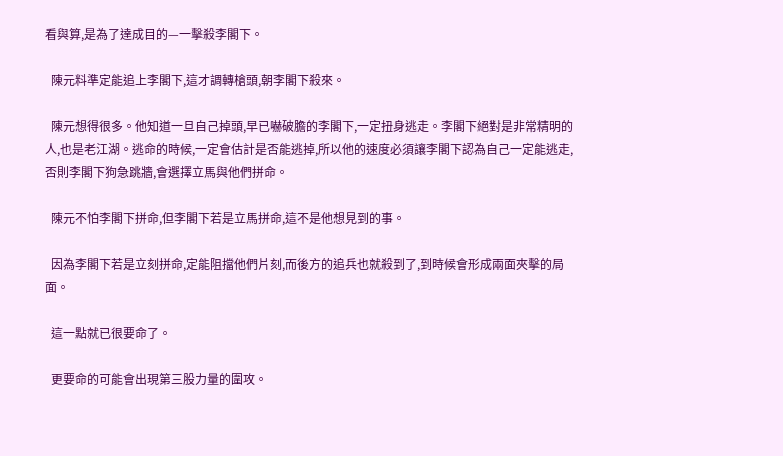看與算,是為了達成目的—一擊殺李閣下。

  陳元料準定能追上李閣下,這才調轉槍頭,朝李閣下殺來。

  陳元想得很多。他知道一旦自己掉頭,早已嚇破膽的李閣下,一定扭身逃走。李閣下絕對是非常精明的人,也是老江湖。逃命的時候,一定會估計是否能逃掉,所以他的速度必須讓李閣下認為自己一定能逃走,否則李閣下狗急跳牆,會選擇立馬與他們拼命。

  陳元不怕李閣下拼命,但李閣下若是立馬拼命,這不是他想見到的事。

  因為李閣下若是立刻拼命,定能阻擋他們片刻,而後方的追兵也就殺到了,到時候會形成兩面夾擊的局面。

  這一點就已很要命了。

  更要命的可能會出現第三股力量的圍攻。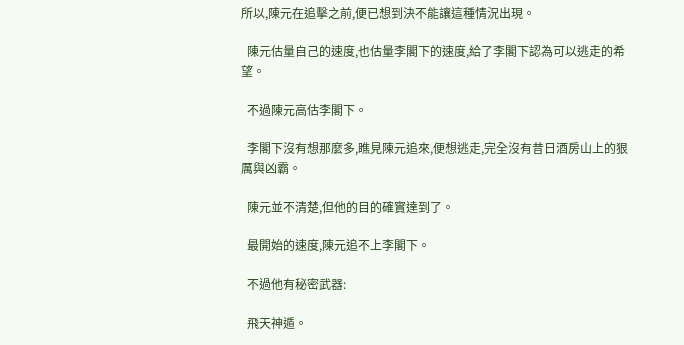所以,陳元在追擊之前,便已想到決不能讓這種情況出現。

  陳元估量自己的速度,也估量李閣下的速度,給了李閣下認為可以逃走的希望。

  不過陳元高估李閣下。

  李閣下沒有想那麼多,瞧見陳元追來,便想逃走,完全沒有昔日酒房山上的狠厲與凶霸。

  陳元並不清楚,但他的目的確實達到了。

  最開始的速度,陳元追不上李閣下。

  不過他有秘密武器:

  飛天神遁。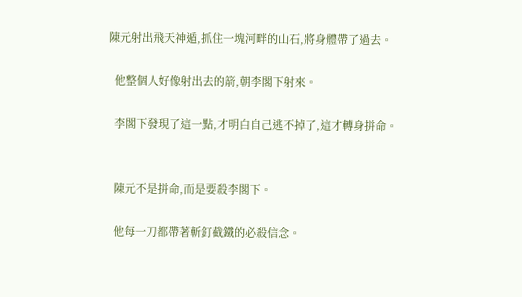陳元射出飛天神遁,抓住一塊河畔的山石,將身體帶了過去。

  他整個人好像射出去的箭,朝李閣下射來。

  李閣下發現了這一點,才明白自己逃不掉了,這才轉身拼命。


  陳元不是拼命,而是要殺李閣下。

  他每一刀都帶著斬釘截鐵的必殺信念。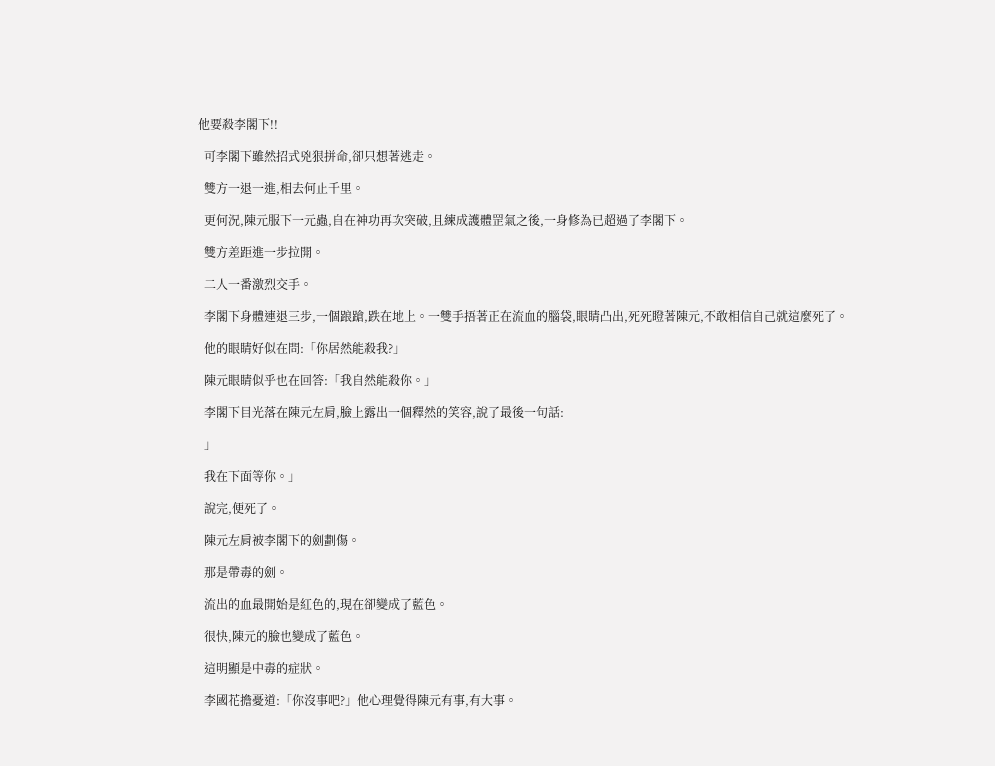他要殺李閣下!!

  可李閣下雖然招式兇狠拼命,卻只想著逃走。

  雙方一退一進,相去何止千里。

  更何況,陳元服下一元蟲,自在神功再次突破,且練成護體罡氣之後,一身修為已超過了李閣下。

  雙方差距進一步拉開。

  二人一番激烈交手。

  李閣下身體連退三步,一個踉蹌,跌在地上。一雙手捂著正在流血的腦袋,眼睛凸出,死死瞪著陳元,不敢相信自己就這麼死了。

  他的眼睛好似在問:「你居然能殺我?」

  陳元眼睛似乎也在回答:「我自然能殺你。」

  李閣下目光落在陳元左肩,臉上露出一個釋然的笑容,說了最後一句話:

  」

  我在下面等你。」

  說完,便死了。

  陳元左肩被李閣下的劍劃傷。

  那是帶毒的劍。

  流出的血最開始是紅色的,現在卻變成了藍色。

  很快,陳元的臉也變成了藍色。

  這明顯是中毒的症狀。

  李國花擔憂道:「你沒事吧?」他心理覺得陳元有事,有大事。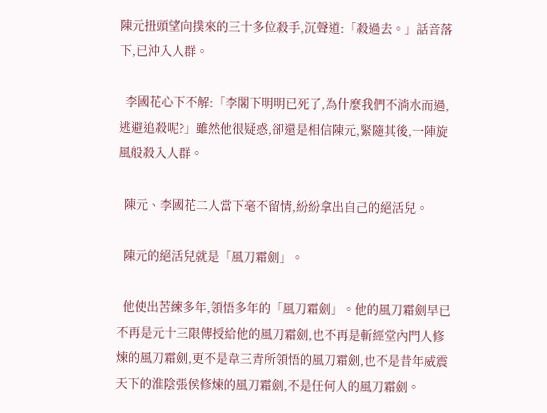陳元扭頭望向撲來的三十多位殺手,沉聲道:「殺過去。」話音落下,已沖入人群。

  李國花心下不解:「李閣下明明已死了,為什麼我們不淌水而過,逃避追殺呢?」雖然他很疑惑,卻還是相信陳元,緊隨其後,一陣旋風般殺入人群。

  陳元、李國花二人當下毫不留情,紛紛拿出自己的絕活兒。

  陳元的絕活兒就是「風刀霜劍」。

  他使出苦練多年,領悟多年的「風刀霜劍」。他的風刀霜劍早已不再是元十三限傳授給他的風刀霜劍,也不再是斬經堂內門人修煉的風刀霜劍,更不是韋三青所領悟的風刀霜劍,也不是昔年威震天下的淮陰張侯修煉的風刀霜劍,不是任何人的風刀霜劍。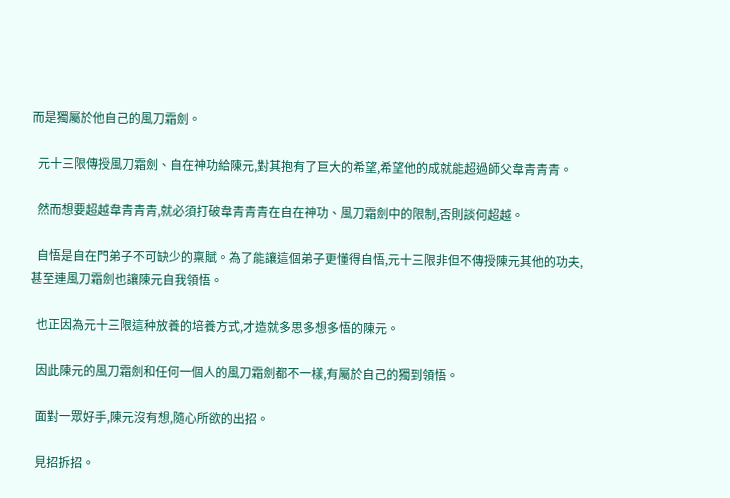而是獨屬於他自己的風刀霜劍。

  元十三限傳授風刀霜劍、自在神功給陳元,對其抱有了巨大的希望,希望他的成就能超過師父韋青青青。

  然而想要超越韋青青青,就必須打破韋青青青在自在神功、風刀霜劍中的限制,否則談何超越。

  自悟是自在門弟子不可缺少的稟賦。為了能讓這個弟子更懂得自悟,元十三限非但不傳授陳元其他的功夫,甚至連風刀霜劍也讓陳元自我領悟。

  也正因為元十三限這种放養的培養方式,才造就多思多想多悟的陳元。

  因此陳元的風刀霜劍和任何一個人的風刀霜劍都不一樣,有屬於自己的獨到領悟。

  面對一眾好手,陳元沒有想,隨心所欲的出招。

  見招拆招。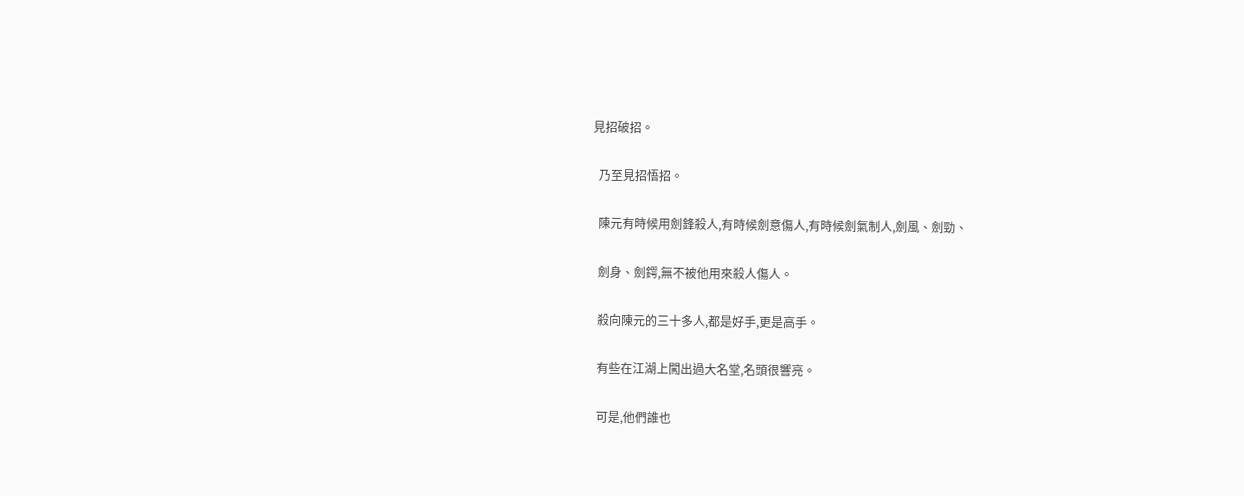見招破招。

  乃至見招悟招。

  陳元有時候用劍鋒殺人,有時候劍意傷人,有時候劍氣制人,劍風、劍勁、

  劍身、劍鍔,無不被他用來殺人傷人。

  殺向陳元的三十多人,都是好手,更是高手。

  有些在江湖上闖出過大名堂,名頭很響亮。

  可是,他們誰也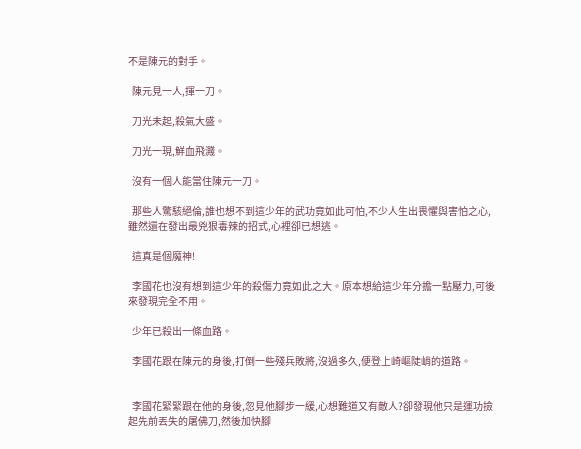不是陳元的對手。

  陳元見一人,揮一刀。

  刀光未起,殺氣大盛。

  刀光一現,鮮血飛濺。

  沒有一個人能當住陳元一刀。

  那些人驚駭絕倫,誰也想不到這少年的武功竟如此可怕,不少人生出畏懼與害怕之心,雖然還在發出最兇狠毒辣的招式,心裡卻已想逃。

  這真是個魔神!

  李國花也沒有想到這少年的殺傷力竟如此之大。原本想給這少年分擔一點壓力,可後來發現完全不用。

  少年已殺出一條血路。

  李國花跟在陳元的身後,打倒一些殘兵敗將,沒過多久,便登上崎嶇陡峭的道路。


  李國花緊緊跟在他的身後,忽見他腳步一緩,心想難道又有敵人?卻發現他只是運功撿起先前丟失的屠佛刀,然後加快腳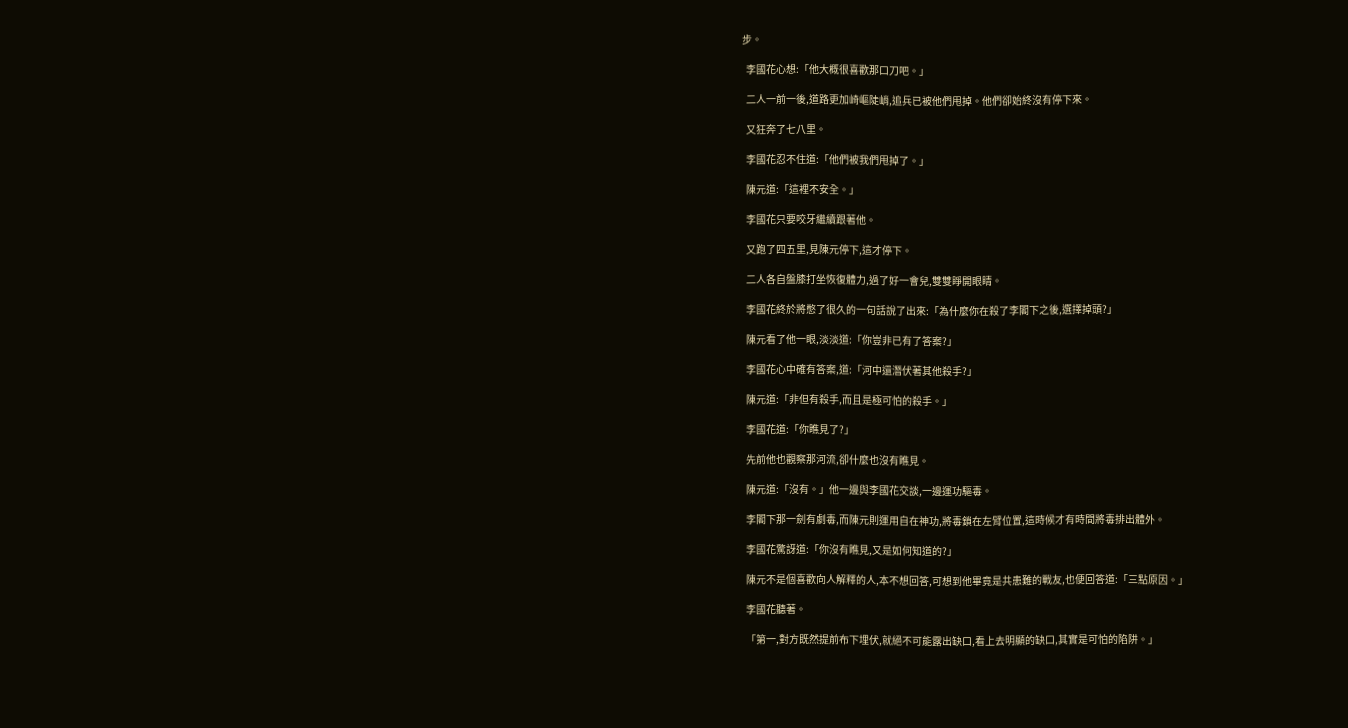步。

  李國花心想:「他大概很喜歡那口刀吧。」

  二人一前一後,道路更加崎嶇陡峭,追兵已被他們甩掉。他們卻始終沒有停下來。

  又狂奔了七八里。

  李國花忍不住道:「他們被我們甩掉了。」

  陳元道:「這裡不安全。」

  李國花只要咬牙繼續跟著他。

  又跑了四五里,見陳元停下,這才停下。

  二人各自盤膝打坐恢復體力,過了好一會兒,雙雙睜開眼睛。

  李國花終於將憋了很久的一句話說了出來:「為什麼你在殺了李閣下之後,選擇掉頭?」

  陳元看了他一眼,淡淡道:「你豈非已有了答案?」

  李國花心中確有答案,道:「河中還潛伏著其他殺手?」

  陳元道:「非但有殺手,而且是極可怕的殺手。」

  李國花道:「你瞧見了?」

  先前他也觀察那河流,卻什麼也沒有瞧見。

  陳元道:「沒有。」他一邊與李國花交談,一邊運功驅毒。

  李閣下那一劍有劇毒,而陳元則運用自在神功,將毒鎖在左臂位置,這時候才有時間將毒排出體外。

  李國花驚訝道:「你沒有瞧見,又是如何知道的?」

  陳元不是個喜歡向人解釋的人,本不想回答,可想到他畢竟是共患難的戰友,也便回答道:「三點原因。」

  李國花聽著。

  「第一,對方既然提前布下埋伏,就絕不可能露出缺口,看上去明顯的缺口,其實是可怕的陷阱。」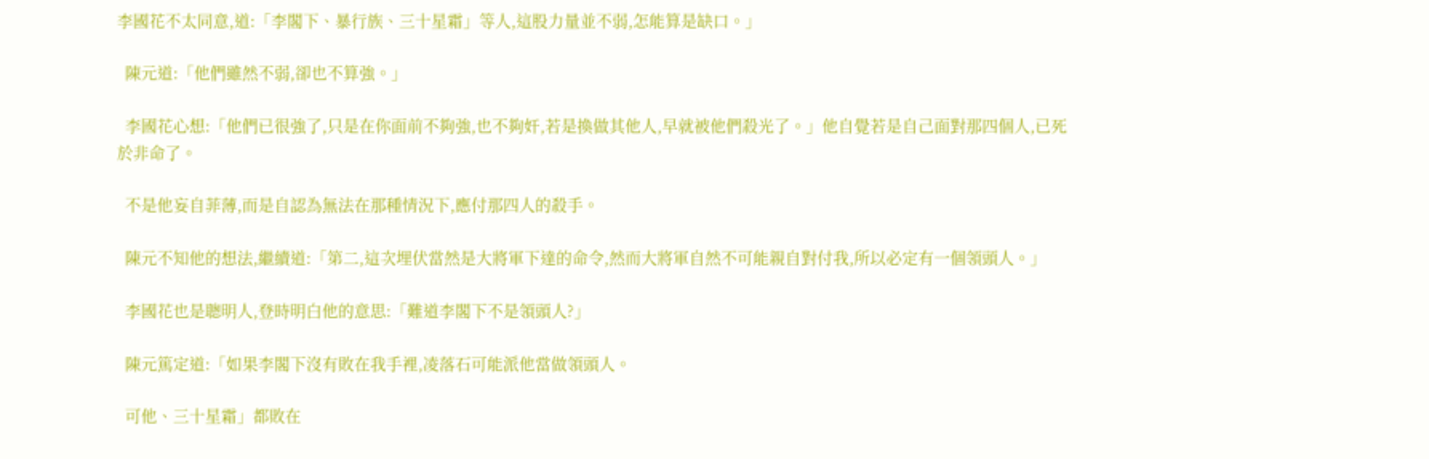李國花不太同意,道:「李閣下、暴行族、三十星霜」等人,這股力量並不弱,怎能算是缺口。」

  陳元道:「他們雖然不弱,卻也不算強。」

  李國花心想:「他們已很強了,只是在你面前不夠強,也不夠奸,若是換做其他人,早就被他們殺光了。」他自覺若是自己面對那四個人,已死於非命了。

  不是他妄自菲薄,而是自認為無法在那種情況下,應付那四人的殺手。

  陳元不知他的想法,繼續道:「第二,這次埋伏當然是大將軍下達的命令,然而大將軍自然不可能親自對付我,所以必定有一個領頭人。」

  李國花也是聰明人,登時明白他的意思:「難道李閣下不是領頭人?」

  陳元篤定道:「如果李閣下沒有敗在我手裡,凌落石可能派他當做領頭人。

  可他、三十星霜」都敗在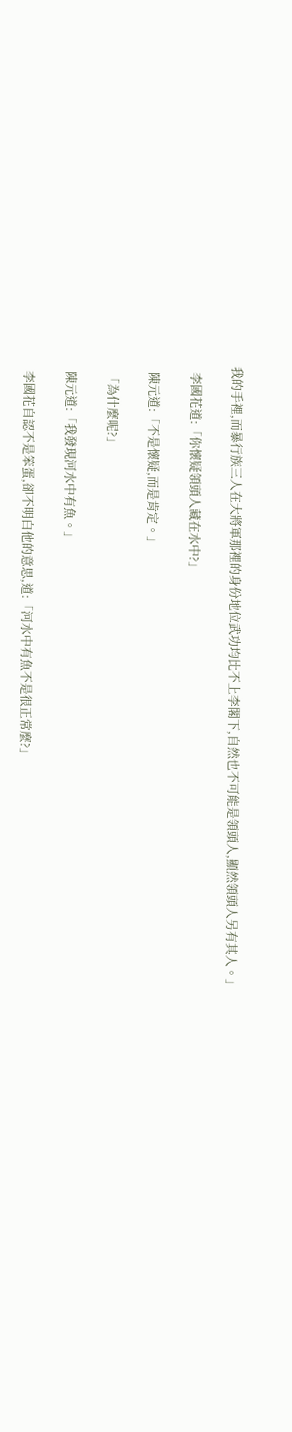我的手裡,而暴行族三人在大將軍那裡的身份地位武功均比不上李閣下,自然也不可能是領頭人,顯然領頭人另有其人。」

  李國花道:「你懷疑領頭人藏在水中?」

  陳元道:「不是懷疑,而是肯定。」

  「為什麼呢?」

  陳元道:「我發現河水中有魚。」

  李國花自認不是笨蛋,卻不明白他的意思,道:「河水中有魚不是很正常麼?」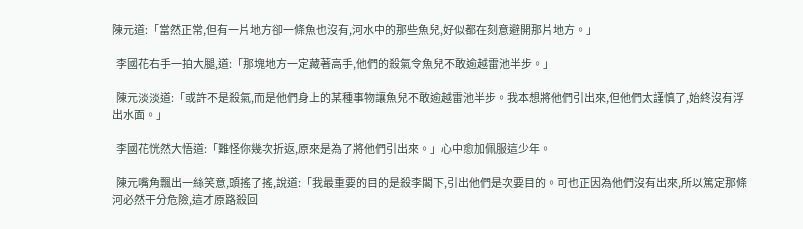陳元道:「當然正常,但有一片地方卻一條魚也沒有,河水中的那些魚兒,好似都在刻意避開那片地方。」

  李國花右手一拍大腿,道:「那塊地方一定藏著高手,他們的殺氣令魚兒不敢逾越雷池半步。」

  陳元淡淡道:「或許不是殺氣,而是他們身上的某種事物讓魚兒不敢逾越雷池半步。我本想將他們引出來,但他們太謹慎了,始終沒有浮出水面。」

  李國花恍然大悟道:「難怪你幾次折返,原來是為了將他們引出來。」心中愈加佩服這少年。

  陳元嘴角飄出一絲笑意,頭搖了搖,說道:「我最重要的目的是殺李閣下,引出他們是次要目的。可也正因為他們沒有出來,所以篤定那條河必然干分危險,這才原路殺回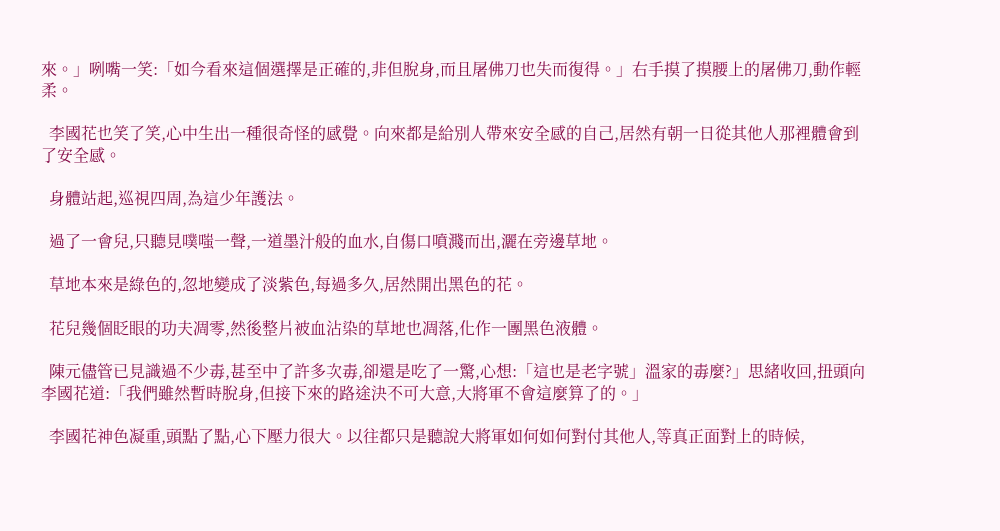來。」咧嘴一笑:「如今看來這個選擇是正確的,非但脫身,而且屠佛刀也失而復得。」右手摸了摸腰上的屠佛刀,動作輕柔。

  李國花也笑了笑,心中生出一種很奇怪的感覺。向來都是給別人帶來安全感的自己,居然有朝一日從其他人那裡體會到了安全感。

  身體站起,巡視四周,為這少年護法。

  過了一會兒,只聽見噗嗤一聲,一道墨汁般的血水,自傷口噴濺而出,灑在旁邊草地。

  草地本來是綠色的,忽地變成了淡紫色,每過多久,居然開出黑色的花。

  花兒幾個眨眼的功夫凋零,然後整片被血沾染的草地也凋落,化作一團黑色液體。

  陳元儘管已見識過不少毒,甚至中了許多次毒,卻還是吃了一驚,心想:「這也是老字號」溫家的毒麼?」思緒收回,扭頭向李國花道:「我們雖然暫時脫身,但接下來的路途決不可大意,大將軍不會這麼算了的。」

  李國花神色凝重,頭點了點,心下壓力很大。以往都只是聽說大將軍如何如何對付其他人,等真正面對上的時候,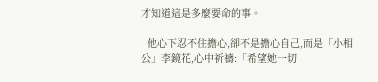才知道這是多麼要命的事。

  他心下忍不住擔心,卻不是擔心自己,而是「小相公」李鏡花,心中祈禱:「希望她一切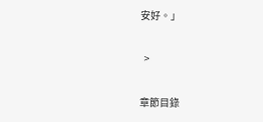安好。」

  >

章節目錄